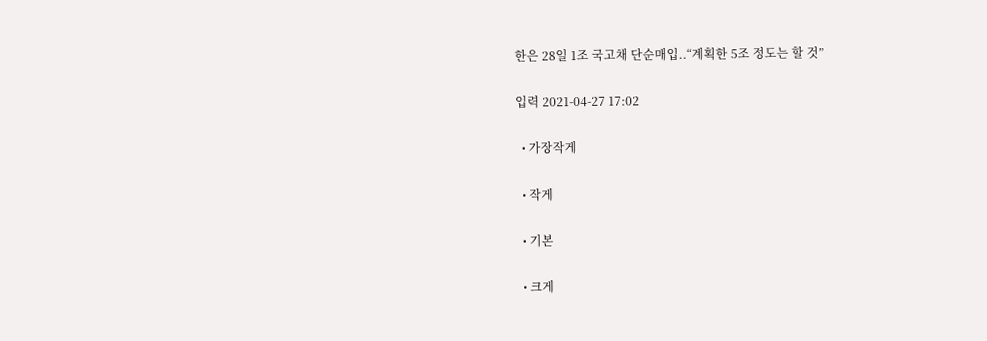한은 28일 1조 국고채 단순매입..“계획한 5조 정도는 할 것”

입력 2021-04-27 17:02

  • 가장작게

  • 작게

  • 기본

  • 크게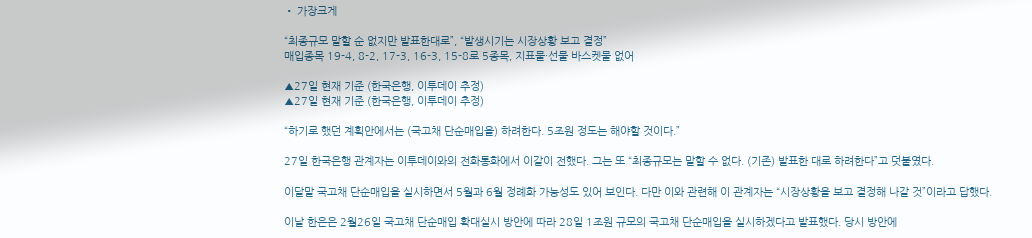• 가장크게

“최종규모 말할 순 없지만 발표한대로”, “발생시기는 시장상황 보고 결정”
매입종목 19-4, 8-2, 17-3, 16-3, 15-8로 5종목, 지표물·선물 바스켓물 없어

▲27일 현재 기준 (한국은행, 이투데이 추정)
▲27일 현재 기준 (한국은행, 이투데이 추정)

“하기로 했던 계획안에서는 (국고채 단순매입을) 하려한다. 5조원 정도는 해야할 것이다.”

27일 한국은행 관계자는 이투데이와의 전화통화에서 이같이 전했다. 그는 또 “최종규모는 말할 수 없다. (기존) 발표한 대로 하려한다”고 덧붙였다.

이달말 국고채 단순매입을 실시하면서 5월과 6월 정례화 가능성도 있어 보인다. 다만 이와 관련해 이 관계자는 “시장상황을 보고 결정해 나갈 것”이라고 답했다.

이날 한은은 2월26일 국고채 단순매입 확대실시 방안에 따라 28일 1조원 규모의 국고채 단순매입을 실시하겠다고 발표했다. 당시 방안에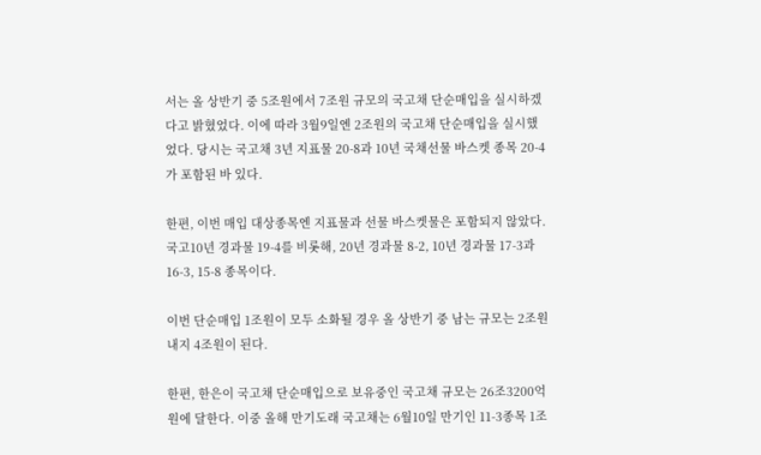서는 올 상반기 중 5조원에서 7조원 규모의 국고채 단순매입을 실시하겠다고 밝혔었다. 이에 따라 3월9일엔 2조원의 국고채 단순매입을 실시했었다. 당시는 국고채 3년 지표물 20-8과 10년 국채선물 바스켓 종목 20-4가 포함된 바 있다.

한편, 이번 매입 대상종목엔 지표물과 선물 바스켓물은 포함되지 않았다. 국고10년 경과물 19-4를 비롯해, 20년 경과물 8-2, 10년 경과물 17-3과 16-3, 15-8 종목이다.

이번 단순매입 1조원이 모두 소화될 경우 올 상반기 중 남는 규모는 2조원 내지 4조원이 된다.

한편, 한은이 국고채 단순매입으로 보유중인 국고채 규모는 26조3200억원에 달한다. 이중 올해 만기도래 국고채는 6월10일 만기인 11-3종목 1조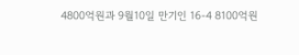4800억원과 9월10일 만기인 16-4 8100억원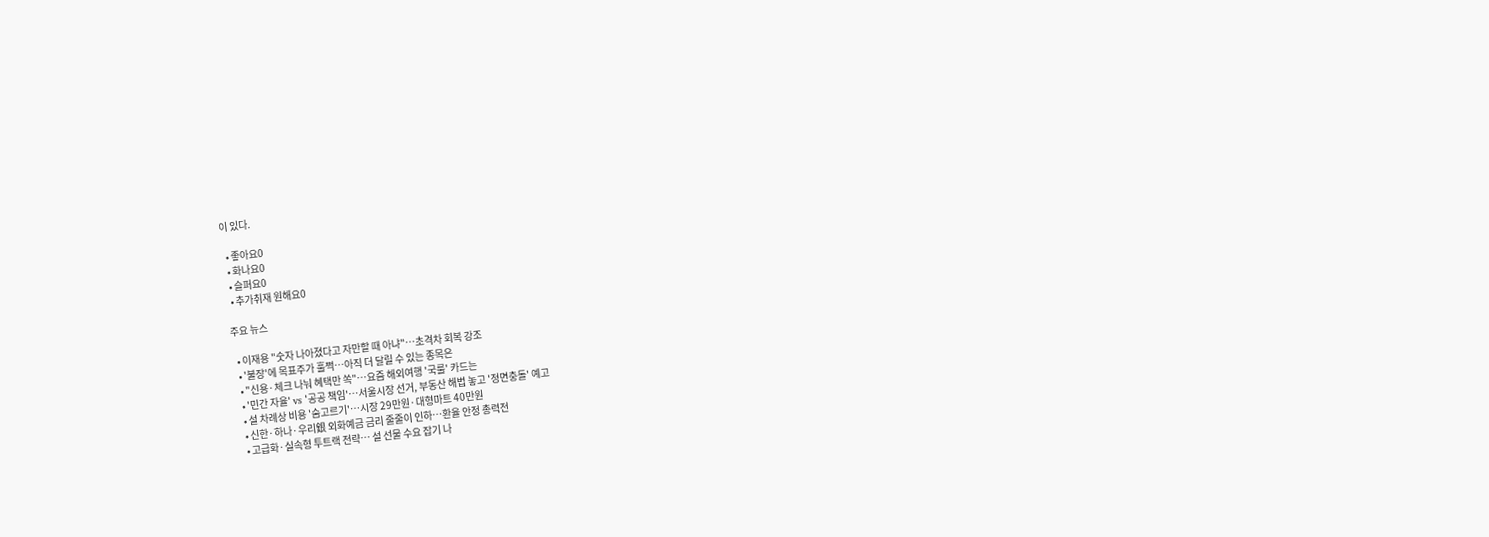이 있다.

  • 좋아요0
  • 화나요0
  • 슬퍼요0
  • 추가취재 원해요0

주요 뉴스

  • 이재용 "숫자 나아졌다고 자만할 때 아냐"…초격차 회복 강조
  • '불장'에 목표주가 훌쩍…아직 더 달릴 수 있는 종목은
  • "신용·체크 나눠 혜택만 쏙"…요즘 해외여행 '국룰' 카드는
  • '민간 자율' vs '공공 책임'…서울시장 선거, 부동산 해법 놓고 '정면충돌' 예고
  • 설 차례상 비용 '숨고르기'…시장 29만원·대형마트 40만원
  • 신한·하나·우리銀 외화예금 금리 줄줄이 인하…환율 안정 총력전
  • 고급화·실속형 투트랙 전략… 설 선물 수요 잡기 나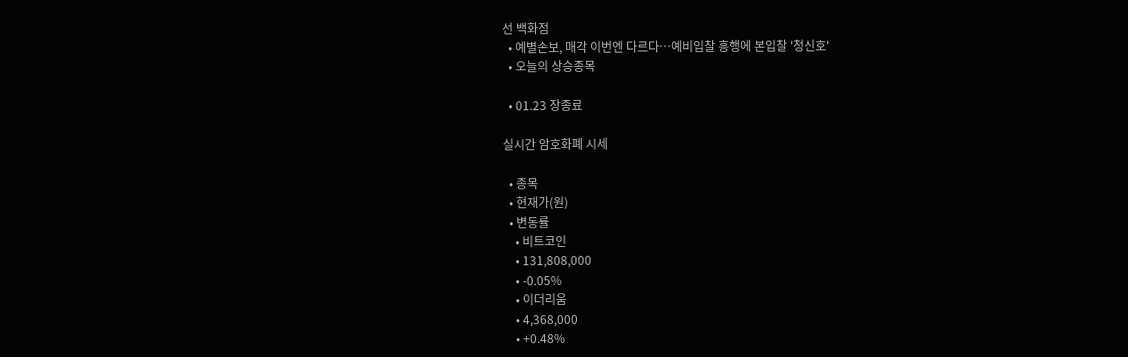선 백화점
  • 예별손보, 매각 이번엔 다르다…예비입찰 흥행에 본입찰 '청신호'
  • 오늘의 상승종목

  • 01.23 장종료

실시간 암호화폐 시세

  • 종목
  • 현재가(원)
  • 변동률
    • 비트코인
    • 131,808,000
    • -0.05%
    • 이더리움
    • 4,368,000
    • +0.48%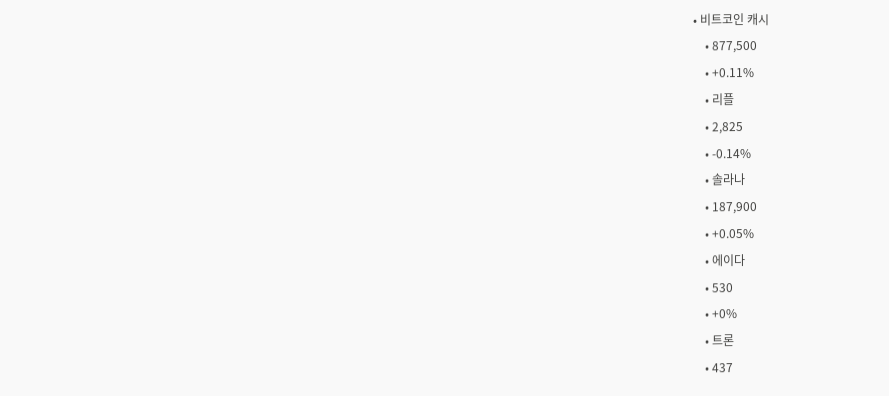• 비트코인 캐시
    • 877,500
    • +0.11%
    • 리플
    • 2,825
    • -0.14%
    • 솔라나
    • 187,900
    • +0.05%
    • 에이다
    • 530
    • +0%
    • 트론
    • 437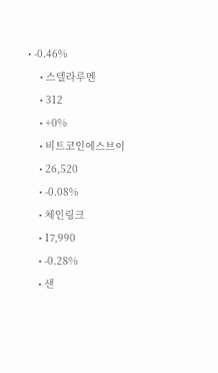• -0.46%
    • 스텔라루멘
    • 312
    • +0%
    • 비트코인에스브이
    • 26,520
    • -0.08%
    • 체인링크
    • 17,990
    • -0.28%
    • 샌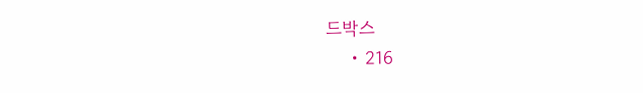드박스
    • 216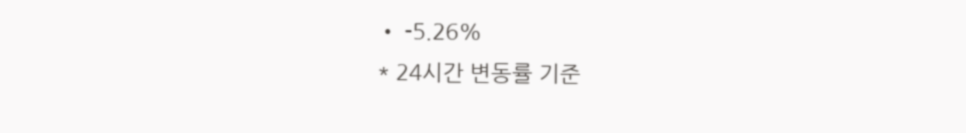• -5.26%
* 24시간 변동률 기준